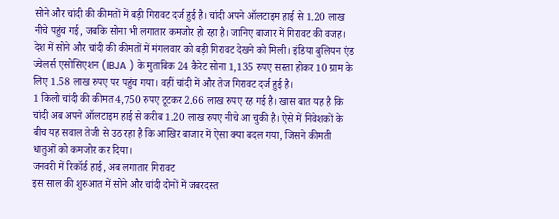सोने और चांदी की कीमतों में बड़ी गिरावट दर्ज हुई है। चांदी अपने ऑलटाइम हाई से 1.20 लाख नीचे पहुंच गई, जबकि सोना भी लगातार कमजोर हो रहा है। जानिए बाजार में गिरावट की वजह।
देश में सोने और चांदी की कीमतों में मंगलवार को बड़ी गिरावट देखने को मिली। इंडिया बुलियन एंड ज्वेलर्स एसोसिएशन (IBJA ) के मुताबिक 24 कैरेट सोना 1,135 रुपए सस्ता होकर 10 ग्राम के लिए 1.58 लाख रुपए पर पहुंच गया। वहीं चांदी में और तेज गिरावट दर्ज हुई है।
1 किलो चांदी की कीमत 4,750 रुपए टूटकर 2.66 लाख रुपए रह गई है। खास बात यह है कि चांदी अब अपने ऑलटाइम हाई से करीब 1.20 लाख रुपए नीचे आ चुकी है। ऐसे में निवेशकों के बीच यह सवाल तेजी से उठ रहा है कि आखिर बाजार में ऐसा क्या बदल गया, जिसने कीमती धातुओं को कमजोर कर दिया।
जनवरी में रिकॉर्ड हाई, अब लगातार गिरावट
इस साल की शुरुआत में सोने और चांदी दोनों में जबरदस्त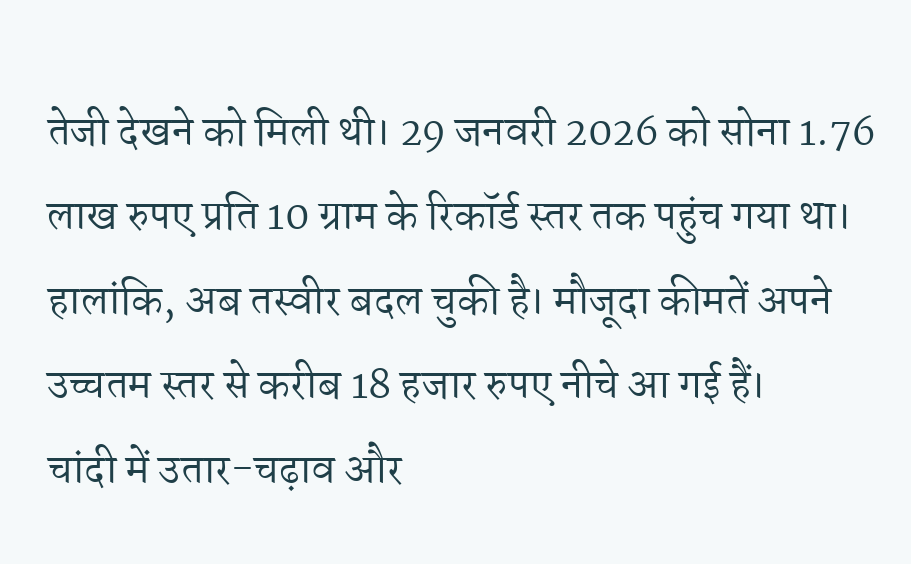तेजी देखने को मिली थी। 29 जनवरी 2026 को सोना 1.76 लाख रुपए प्रति 10 ग्राम के रिकॉर्ड स्तर तक पहुंच गया था। हालांकि, अब तस्वीर बदल चुकी है। मौजूदा कीमतें अपने उच्चतम स्तर से करीब 18 हजार रुपए नीचे आ गई हैं।
चांदी में उतार-चढ़ाव और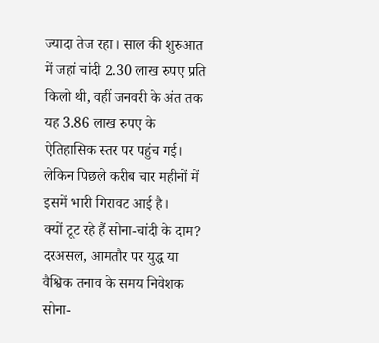ज्यादा तेज रहा। साल की शुरुआत में जहां चांदी 2.30 लाख रुपए प्रति किलो थी, वहीं जनवरी के अंत तक यह 3.86 लाख रुपए के ऐतिहासिक स्तर पर पहुंच गई। लेकिन पिछले करीब चार महीनों में इसमें भारी गिरावट आई है।
क्यों टूट रहे हैं सोना-चांदी के दाम?
दरअसल, आमतौर पर युद्ध या वैश्विक तनाव के समय निवेशक सोना-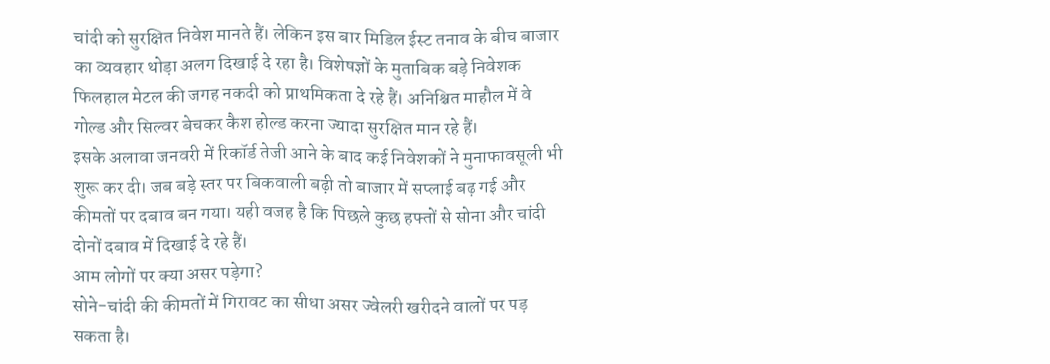चांदी को सुरक्षित निवेश मानते हैं। लेकिन इस बार मिडिल ईस्ट तनाव के बीच बाजार का व्यवहार थोड़ा अलग दिखाई दे रहा है। विशेषज्ञों के मुताबिक बड़े निवेशक फिलहाल मेटल की जगह नकदी को प्राथमिकता दे रहे हैं। अनिश्चित माहौल में वे गोल्ड और सिल्वर बेचकर कैश होल्ड करना ज्यादा सुरक्षित मान रहे हैं।
इसके अलावा जनवरी में रिकॉर्ड तेजी आने के बाद कई निवेशकों ने मुनाफावसूली भी शुरू कर दी। जब बड़े स्तर पर बिकवाली बढ़ी तो बाजार में सप्लाई बढ़ गई और कीमतों पर दबाव बन गया। यही वजह है कि पिछले कुछ हफ्तों से सोना और चांदी दोनों दबाव में दिखाई दे रहे हैं।
आम लोगों पर क्या असर पड़ेगा?
सोने-चांदी की कीमतों में गिरावट का सीधा असर ज्वेलरी खरीदने वालों पर पड़ सकता है।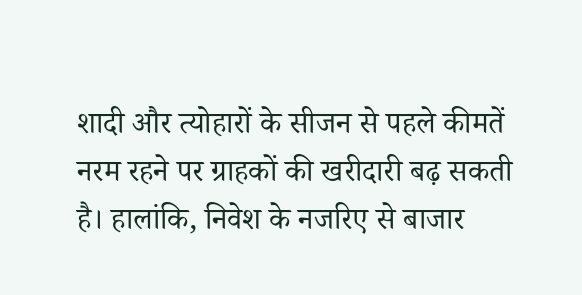शादी और त्योहारों के सीजन से पहले कीमतें नरम रहने पर ग्राहकों की खरीदारी बढ़ सकती है। हालांकि, निवेश के नजरिए से बाजार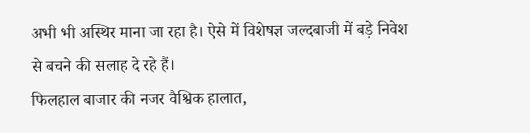अभी भी अस्थिर माना जा रहा है। ऐसे में विशेषज्ञ जल्दबाजी में बड़े निवेश से बचने की सलाह दे रहे हैं।
फिलहाल बाजार की नजर वैश्विक हालात,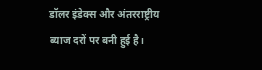डॉलर इंडेक्स और अंतरराष्ट्रीय ब्याज दरों पर बनी हुई है।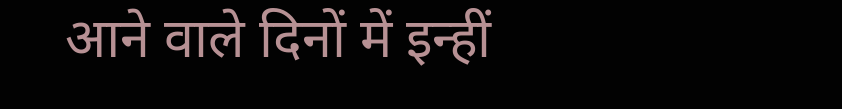आने वाले दिनों में इन्हीं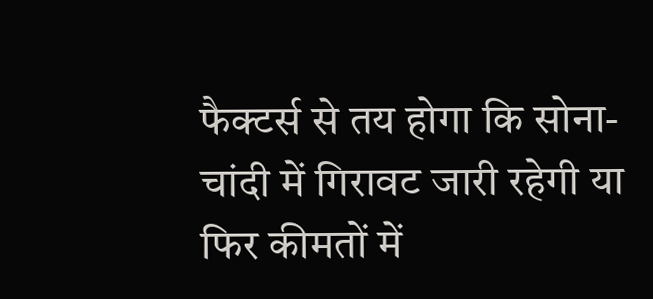फैक्टर्स से तय होगा कि सोना-चांदी में गिरावट जारी रहेगी या फिर कीमतों में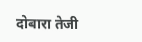दोबारा तेजी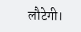लौटेगी।